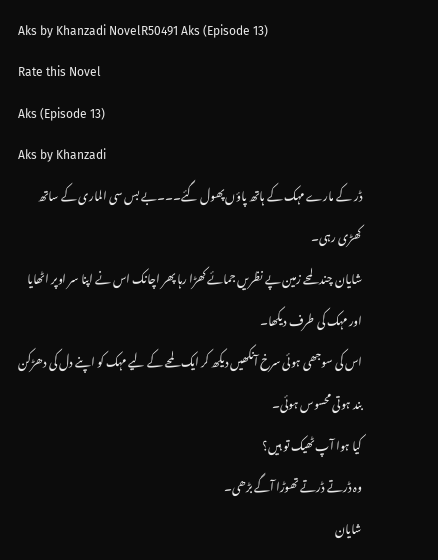Aks by Khanzadi NovelR50491 Aks (Episode 13)
Rate this Novel
Aks (Episode 13)
Aks by Khanzadi
ڈر کے مارے مہک کے ہاتھ پاؤں پھول گئے۔۔۔بے بس سی الماری کے ساتھ کھڑی رہی۔
شایان چند لمحے زمین پے نظریں جمائے کھڑا رہا پھر اچانک اس نے اپنا سر اوپر اٹھایا اور مہک کی طرف دیکھا۔
اس کی سوجھی ہوئی سرخ آنکھیں دیکھ کر ایک لمحے کے لیے مہک کو اپنے دل کی دھڑکن بند ہوتی محسوس ہوئی۔
کیا ہوا آپ ٹھیک تو ہیں؟
وہ ڈرتے ڈرتے تھوڑا آگے بڑھی۔
شایان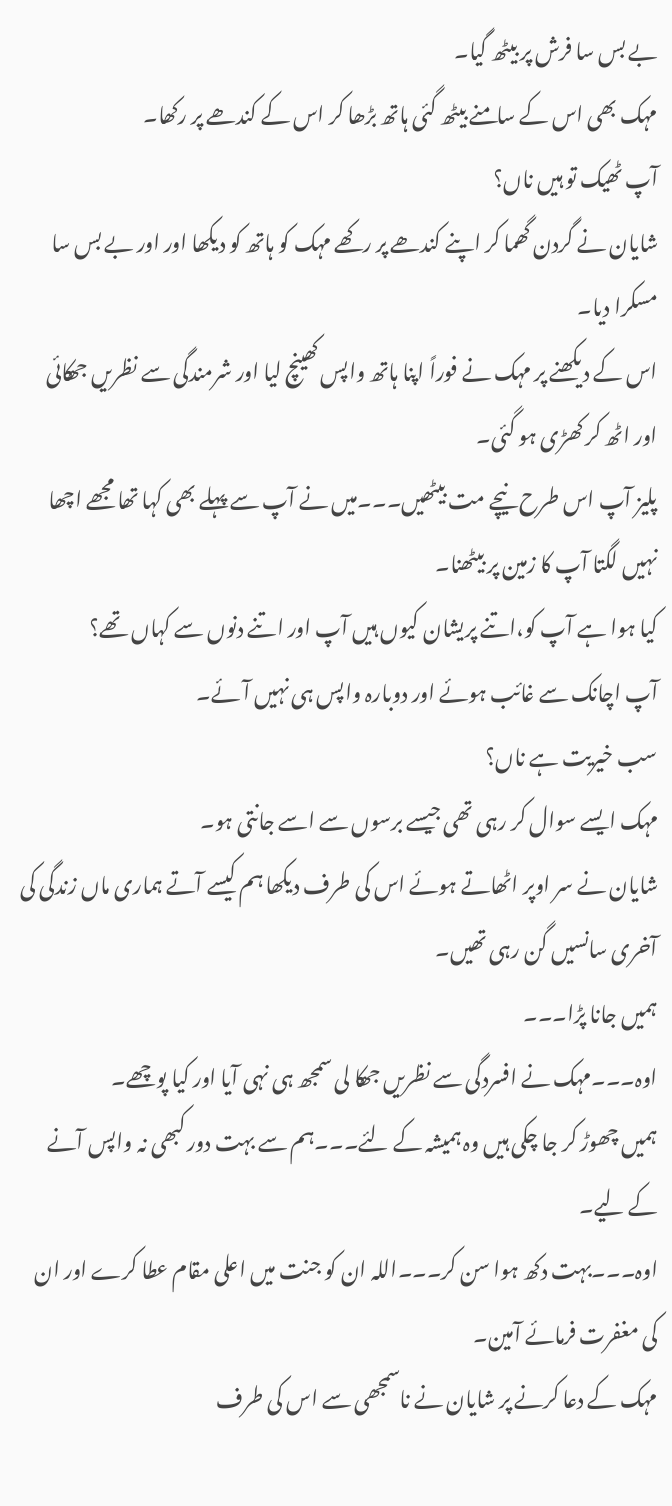بے بس سا فرش پر بیٹھ گیا۔
مہک بھی اس کے سامنے بیٹھ گئی ہاتھ بڑھا کر اس کے کندھے پر رکھا۔
آپ ٹھیک تو ہیں ناں؟
شایان نے گردن گھما کر اپنے کندھے پر رکھے مہک کو ہاتھ کو دیکھا اور اور بے بس سا مسکرا دیا۔
اس کے دیکھنے پر مہک نے فوراً اپنا ہاتھ واپس کھینچ لیا اور شرمندگی سے نظریں جھکائی اور اٹھ کر کھڑی ہو گئی۔
پلیز آپ اس طرح نیچے مت بیٹھیں۔۔۔میں نے آپ سے پہلے بھی کہا تھا مجھے اچھا نہیں لگتا آپ کا زمین پر بیٹھنا۔
کیا ہوا ہے آپ کو،اتنے پریشان کیوں ہیں آپ اور اتنے دنوں سے کہاں تھے؟
آپ اچانک سے غائب ہوئے اور دوبارہ واپس ہی نہیں آئے۔
سب خیریت ہے ناں؟
مہک ایسے سوال کر رہی تھی جیسے برسوں سے اسے جانتی ہو۔
شایان نے سر اوپر اٹھاتے ہوئے اس کی طرف دیکھا ہم کیسے آتے ہماری ماں زندگی کی آخری سانسیں گن رہی تھیں۔
ہمیں جانا پڑا۔۔۔
اوہ۔۔۔مہک نے افسردگی سے نظریں جھکا لی سمجھ ہی نہی آیا اور کیا پوچھے۔
ہمیں چھوڑ کر جا چکی ہیں وہ ہمیشہ کے لئے۔۔۔ہم سے بہت دور کبھی نہ واپس آنے کے لیے۔
اوہ۔۔۔بہت دکھ ہوا سن کر۔۔۔اللہ ان کو جنت میں اعلی مقام عطا کرے اور ان کی مغفرت فرمائے آمین۔
مہک کے دعا کرنے پر شایان نے ناسمجھی سے اس کی طرف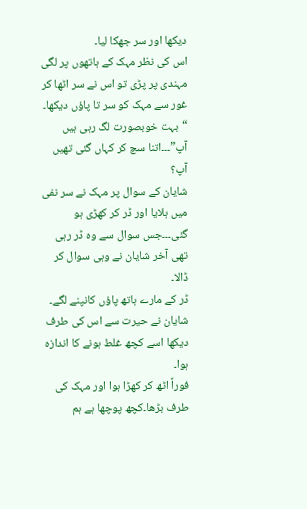دیکھا اور سر جھکا لیا۔
اس کی نظر مہک کے ہاتھوں پر لگی مہندی پر پڑی تو اس نے سر اٹھا کر غور سے مہک کو سر تا پاؤں دیکھا۔
“بہت خوبصورت لگ رہی ہیں آپ”۔۔۔اتنا سچ کر کہاں گئی تھیں آپ؟
شایان کے سوال پر مہک نے سر نفی میں ہلایا اور ڈر کر کھڑی ہو گئی۔۔۔جس سوال سے وہ ڈر رہی تھی آخر شایان نے وہی سوال کر ڈالا۔
ڈر کے مارے ہاتھ پاؤں کانپنے لگے۔
شایان نے حیرت سے اس کی طرف دیکھا اسے کچھ غلط ہونے کا اندازہ ہوا۔
فوراً اٹھ کر کھڑا ہوا اور مہک کی طرف بڑھا۔کچھ پوچھا ہے ہم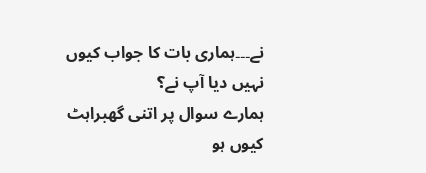نے۔۔۔ہماری بات کا جواب کیوں نہیں دیا آپ نے؟
ہمارے سوال پر اتنی گھبراہٹ کیوں ہو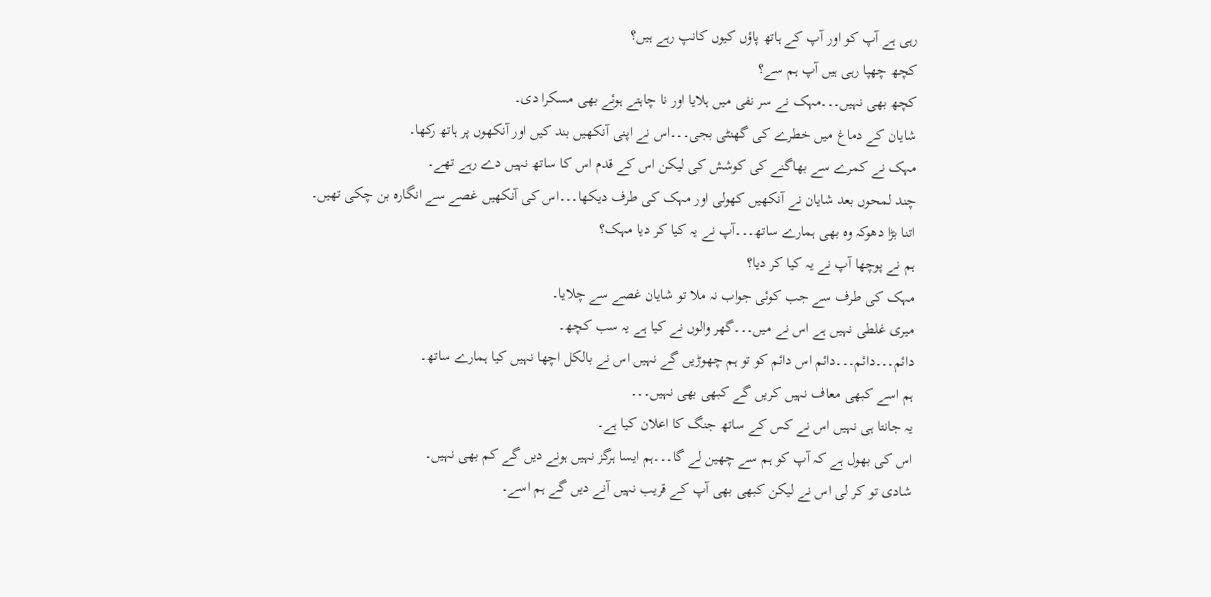رہی ہے آپ کو اور آپ کے ہاتھ پاؤں کیوں کانپ رہے ہیں؟
کچھ چھپا رہی ہیں آپ ہم سے؟
کچھ بھی نہیں۔۔۔مہک نے سر نفی میں ہلایا اور نا چاہتے ہوئے بھی مسکرا دی۔
شایان کے دماغ میں خطرے کی گھنٹی بجی۔۔۔اس نے اپنی آنکھیں بند کیں اور آنکھوں پر ہاتھ رکھا۔
مہک نے کمرے سے بھاگنے کی کوشش کی لیکن اس کے قدم اس کا ساتھ نہیں دے رہے تھے۔
چند لمحوں بعد شایان نے آنکھیں کھولی اور مہک کی طرف دیکھا۔۔۔اس کی آنکھیں غصے سے انگارہ بن چکی تھیں۔
اتنا بڑا دھوکہ وہ بھی ہمارے ساتھ۔۔۔آپ نے یہ کیا کر دیا مہک؟
ہم نے پوچھا آپ نے یہ کیا کر دیا؟
مہک کی طرف سے جب کوئی جواب نہ ملا تو شایان غصے سے چلایا۔
میری غلطی نہیں ہے اس نے میں۔۔۔گھر والوں نے کیا ہے یہ سب کچھ۔
دائم۔۔۔دائم۔۔۔دائم اس دائم کو تو ہم چھوڑیں گے نہیں اس نے بالکل اچھا نہیں کیا ہمارے ساتھ۔
ہم اسے کبھی معاف نہیں کریں گے کبھی بھی نہیں۔۔۔
یہ جانتا ہی نہیں اس نے کس کے ساتھ جنگ کا اعلان کیا ہے۔
اس کی بھول ہے کہ آپ کو ہم سے چھین لے گا۔۔۔ہم ایسا ہرگز نہیں ہونے دیں گے کم بھی نہیں۔
شادی تو کر لی اس نے لیکن کبھی بھی آپ کے قریب نہیں آنے دیں گے ہم اسے۔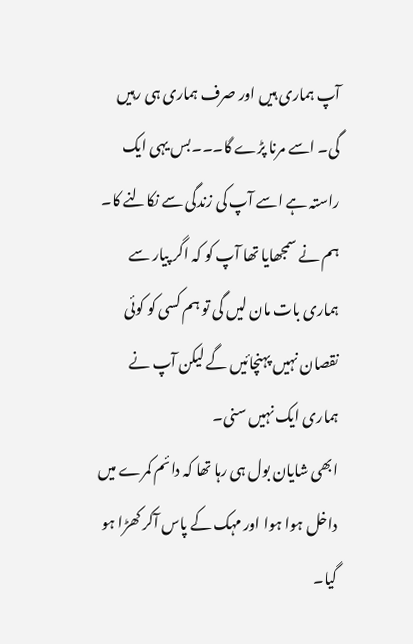آپ ہماری ہیں اور صرف ہماری ہی رہیں گی۔ اسے مرنا پڑے گا۔۔۔بس یہی ایک راستہ ہے اسے آپ کی زندگی سے نکالنے کا۔
ہم نے سمجھایا تھا آپ کو کہ اگر پیار سے ہماری بات مان لیں گی تو ہم کسی کو کوئی نقصان نہیں پہنچائیں گے لیکن آپ نے ہماری ایک نہیں سنی۔
ابھی شایان بول ہی رہا تھا کہ دائم کمرے میں داخل ہوا ہوا اور مہک کے پاس آکر کھڑا ہو گیا۔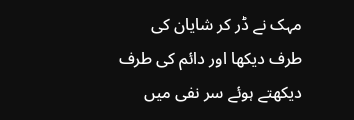مہک نے ڈر کر شایان کی طرف دیکھا اور دائم کی طرف دیکھتے ہوئے سر نفی میں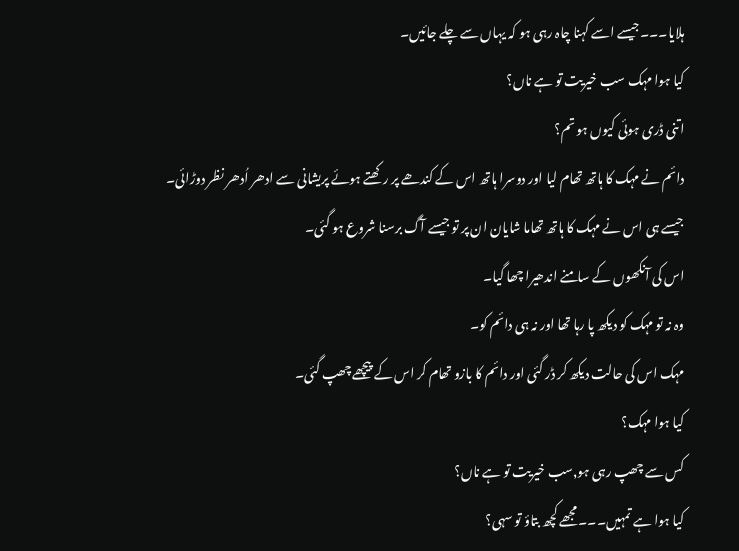ہلایا۔۔۔جیسے اسے کہنا چاہ رہی ہو کہ یہاں سے چلے جائیں۔
کیا ہوا مہک سب خیریت تو ہے ناں؟
اتنی ڈری ہوئی کیوں ہو تم؟
دائم نے مہک کا ہاتھ تھام لیا اور دوسرا ہاتھ اس کے کندھے پر رکھتے ہوئے پریشانی سے ادھر اُدھر نظر دوڑائی۔
جیسے ہی اس نے مہک کا ہاتھ تھاما شایان ان پر تو جیسے آگ برسنا شروع ہو گئی۔
اس کی آنکھوں کے سامنے اندھیرا چھا گیا۔
وہ نہ تو مہک کو دیکھ پا رہا تھا اور نہ ہی دائم کو۔
مہک اس کی حالت دیکھ کر ڈر گئی اور دائم کا بازو تھام کر اس کے پیچھے چھپ گئی۔
کیا ہوا مہک؟
کس سے چھپ رہی ہو٫سب خیریت تو ہے ناں؟
کیا ہوا ہے تمہیں۔۔۔مجھے کچھ بتاؤ تو سہی؟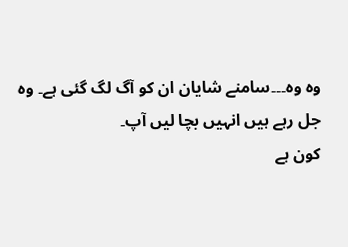وہ وہ۔۔۔سامنے شایان ان کو آگ لگ گئی ہے۔ وہ جل رہے ہیں انہیں بچا لیں آپ۔
کون ہے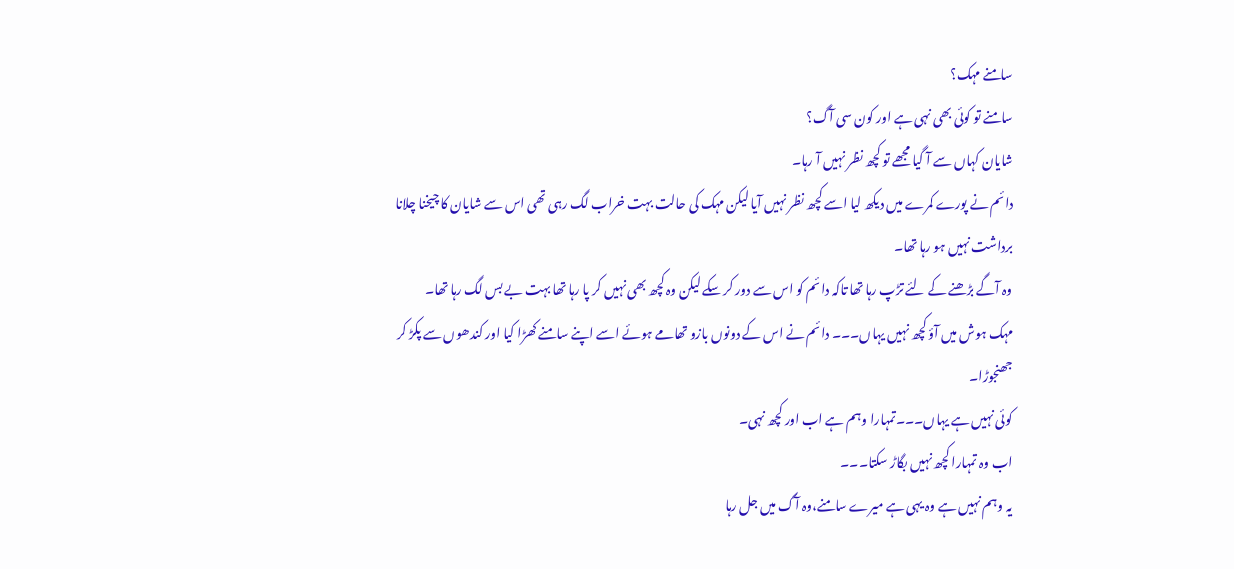سامنے مہک؟
سامنے تو کوئی بھی نہی ہے اور کون سی آگ؟
شایان کہاں سے آ گیا مجھے تو کچھ نظر نہیں آ رہا۔
دائم نے پورے کمرے میں دیکھ لیا اسے کچھ نظر نہیں آیا لیکن مہک کی حالت بہت خراب لگ رہی تھی اس سے شایان کا چیخنا چلانا برداشت نہیں ہو رہا تھا۔
وہ آگے بڑھنے کے لئے تڑپ رہا تھا تاکہ دائم کو اس سے دور کر سکے لیکن وہ کچھ بھی نہیں کر پا رہا تھا بہت بے بس لگ رہا تھا۔
مہک ہوش میں آؤ کچھ نہیں یہاں۔۔۔ دائم نے اس کے دونوں بازو تھامے ہوئے اسے اپنے سامنے کھڑا کیا اور کندھوں سے پکڑ کر جھنجوڑا۔
کوئی نہیں ہے یہاں۔۔۔تمہارا وہم ہے اب اور کچھ نہی۔
اب وہ تمہارا کچھ نہیں بگاڑ سکتا۔۔۔
یہ وہم نہیں ہے وہ یہی ہے میرے سامنے،وہ آگ میں جل رہا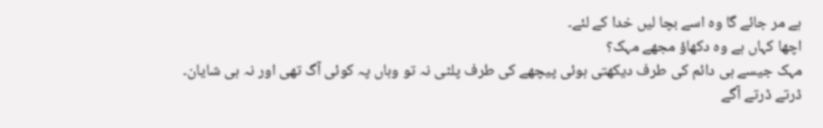ہے مر جائے گا وہ اسے بچا لیں خدا کے لئے۔
اچھا کہاں ہے وہ دکھاؤ مجھے مہک؟
مہک جیسے ہی دائم کی طرف دیکھتی ہوئی پیچھے کی طرف پلٹی نہ تو وہاں پہ کوئی آگ تھی اور نہ ہی شایان۔
ڈرتے ڈرتے آگے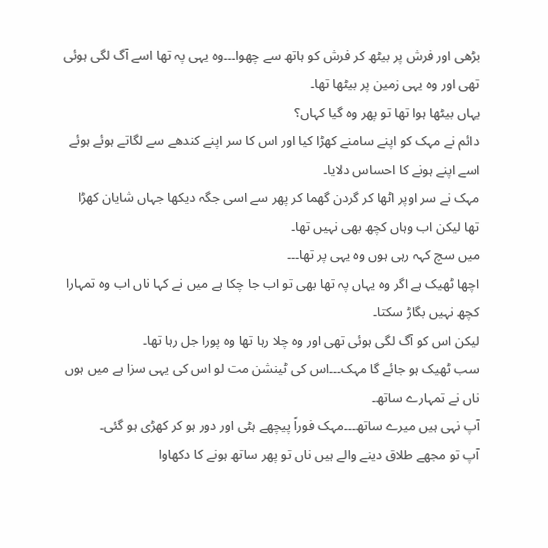بڑھی اور فرش پر بیٹھ کر فرش کو ہاتھ سے چھوا۔۔۔وہ یہی پہ تھا اسے آگ لگی ہوئی تھی اور وہ یہی زمین پر بیٹھا تھا۔
یہاں بیٹھا ہوا تھا تو پھر وہ گیا کہاں؟
دائم نے مہک کو اپنے سامنے کھڑا کیا اور اس کا سر اپنے کندھے سے لگاتے ہوئے ہوئے اسے اپنے ہونے کا احساس دلایا۔
مہک نے سر اوپر اٹھا کر گردن گھما کر پھر سے اسی جگہ دیکھا جہاں شایان کھڑا تھا لیکن اب وہاں کچھ بھی نہیں تھا۔
میں سچ کہہ رہی ہوں وہ یہی پر تھا۔۔۔
اچھا ٹھیک ہے اگر وہ یہاں پہ تھا بھی تو اب جا چکا ہے میں نے کہا ناں اب وہ تمہارا کچھ نہیں بگاڑ سکتا۔
لیکن اس کو آگ لگی ہوئی تھی اور وہ چلا رہا تھا وہ پورا جل رہا تھا۔
سب ٹھیک ہو جائے گا مہک۔۔۔اس کی ٹینشن مت لو اس کی یہی سزا ہے میں ہوں ناں نے تمہارے ساتھ۔
آپ نہی ہیں میرے ساتھ۔۔۔مہک فوراً پیچھے ہٹی اور دور ہو کر کھڑی ہو گئی۔
آپ تو مجھے طلاق دینے والے ہیں ناں تو پھر ساتھ ہونے کا دکھاوا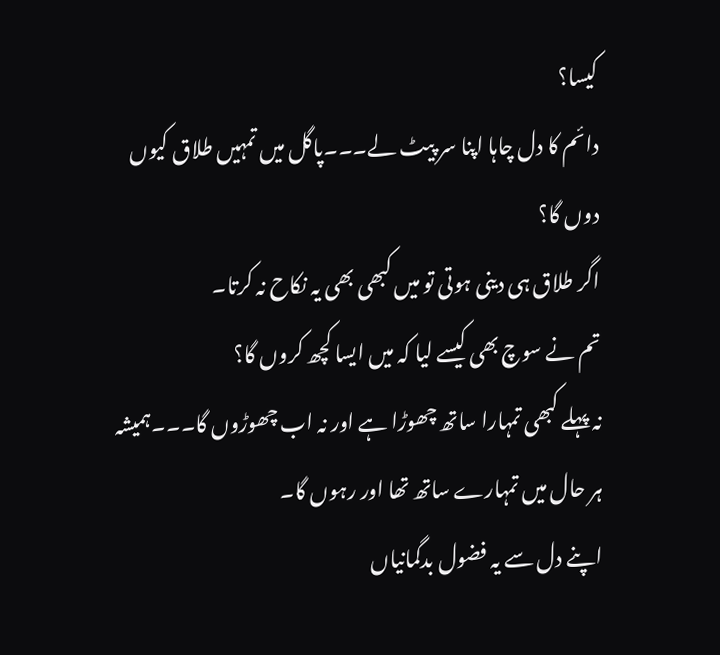کیسا؟
دائم کا دل چاہا اپنا سر پیٹ لے۔۔۔پاگل میں تمہیں طلاق کیوں دوں گا؟
اگر طلاق ہی دینی ہوتی تو میں کبھی بھی یہ نکاح نہ کرتا۔
تم نے سوچ بھی کیسے لیا کہ میں ایسا کچھ کروں گا؟
نہ پہلے کبھی تمہارا ساتھ چھوڑا ہے اور نہ اب چھوڑوں گا۔۔۔ہمیشہ ہر حال میں تمہارے ساتھ تھا اور رہوں گا۔
اپنے دل سے یہ فضول بدگمانیاں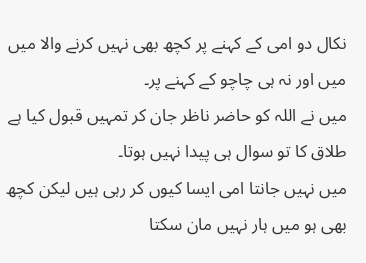نکال دو امی کے کہنے پر کچھ بھی نہیں کرنے والا میں میں اور نہ ہی چاچو کے کہنے پر۔
میں نے اللہ کو حاضر ناظر جان کر تمہیں قبول کیا ہے طلاق کا تو سوال ہی پیدا نہیں ہوتا۔
میں نہیں جانتا امی ایسا کیوں کر رہی ہیں لیکن کچھ بھی ہو میں ہار نہیں مان سکتا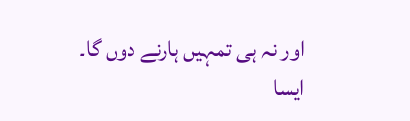اور نہ ہی تمہیں ہارنے دوں گا۔
ایسا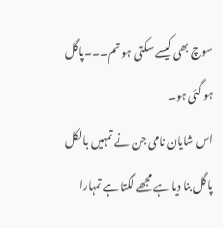سوچ بھی کیسے سکتی ہو تم۔۔۔پاگل ہو گئی ہو۔
اس شایان نامی جن نے تمہیں بالکل پاگل بنا دیا ہے مجھے لگتا ہے تمہارا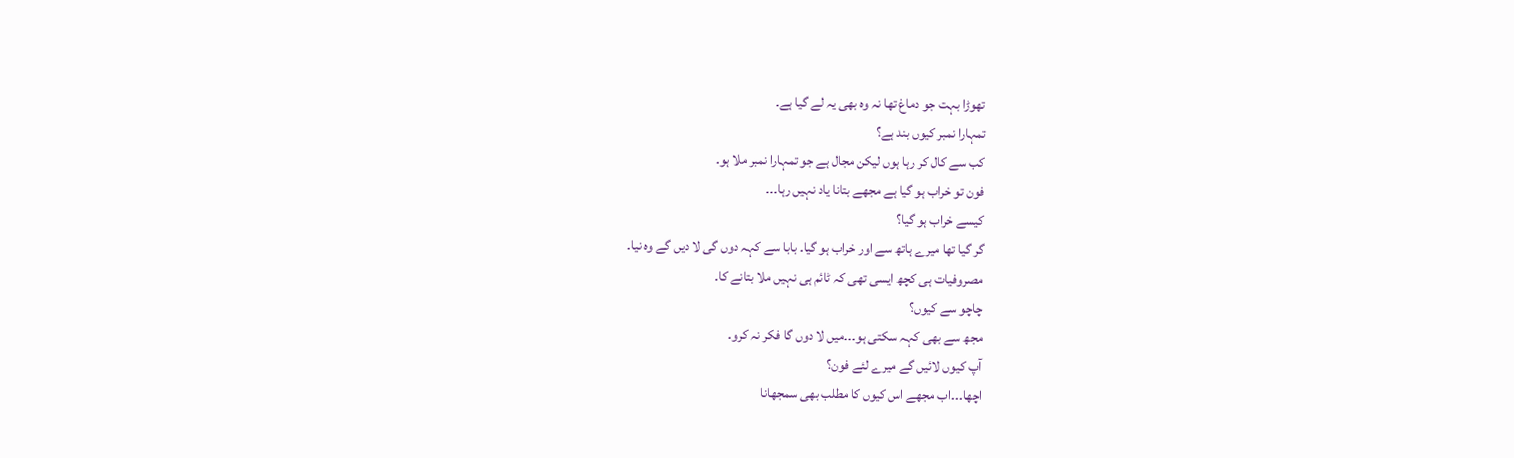تھوڑا بہت جو دماغ تھا نہ وہ بھی یہ لے گیا ہے۔
تمہارا نمبر کیوں بند ہے؟
کب سے کال کر رہا ہوں لیکن مجال ہے جو تمہارا نمبر ملا ہو۔
فون تو خراب ہو گیا ہے مجھے بتانا یاد نہیں رہا۔۔۔
کیسے خراب ہو گیا؟
گر گیا تھا میرے ہاتھ سے اور خراب ہو گیا۔ بابا سے کہہ دوں گی لا دیں گے وہ نیا۔
مصروفیات ہی کچھ ایسی تھی کہ ٹائم ہی نہیں ملا بتانے کا۔
چاچو سے کیوں؟
مجھ سے بھی کہہ سکتی ہو۔۔۔میں لا دوں گا فکر نہ کرو۔
آپ کیوں لائیں گے میرے لئے فون؟
اچھا۔۔۔اب مجھے اس کیوں کا مطلب بھی سمجھانا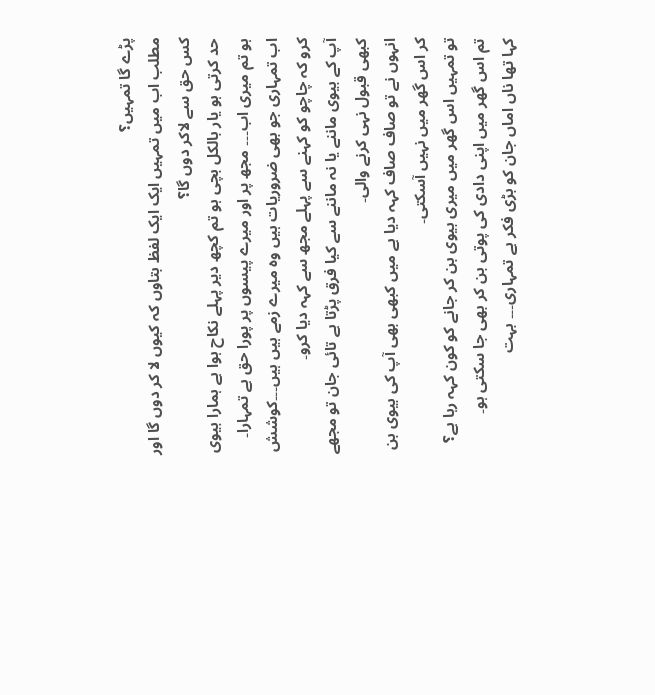پڑے گا تمہیں؟
مطلب اب میں تمہیں ایک ایک لفظ بتاوں کہ کیوں لا کر دوں گا اور کس حق سے لاکر دوں گا؟
حد کرتی ہو یار بالکل بچی ہو تم کچھ دیر پہلے نکاح ہوا ہے ہمارا بیوی ہو تم میری اب۔۔۔ مجھ پر اور میرے پیسوں پر پورا حق ہے تمہارا۔
اب تمہاری جو بھی ضروریات ہیں وہ میرے زمے ہیں ہیں۔۔۔کوشش کرو کہ چاچو کو کہنے سے پہلے مجھ سے کہہ دیا کرو۔
آپ کے بیوی ماننے یا نہ ماننے سے کیا فرق پڑتا ہے تائی جان تو مجھے کبھی قبول نہی کرنے والی۔
انہوں نے تو صاف صاف کہہ دیا ہے میں کبھی بھی آپ کی بیوی بن کر اس گھر میں نہیں آسکتی۔
تو تمہیں اس گھر میں میری بیوی بن کر جانے کو کون کہہ رہا ہے؟
تم اس گھر میں اپنی دادی کی پوتی بن کر بھی جا سکتی ہو۔
کہا تھا ناں اماں جان کو بڑی فکر ہے تمہاری۔۔۔ بہت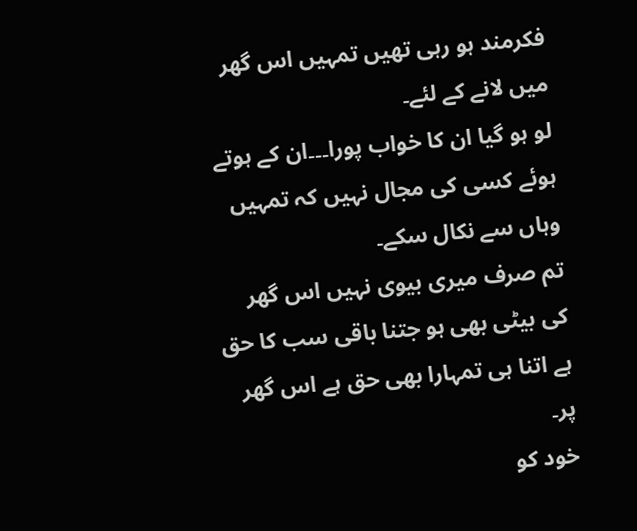فکرمند ہو رہی تھیں تمہیں اس گھر میں لانے کے لئے۔
لو ہو گیا ان کا خواب پورا۔۔۔ان کے ہوتے ہوئے کسی کی مجال نہیں کہ تمہیں وہاں سے نکال سکے۔
تم صرف میری بیوی نہیں اس گھر کی بیٹی بھی ہو جتنا باقی سب کا حق ہے اتنا ہی تمہارا بھی حق ہے اس گھر پر۔
خود کو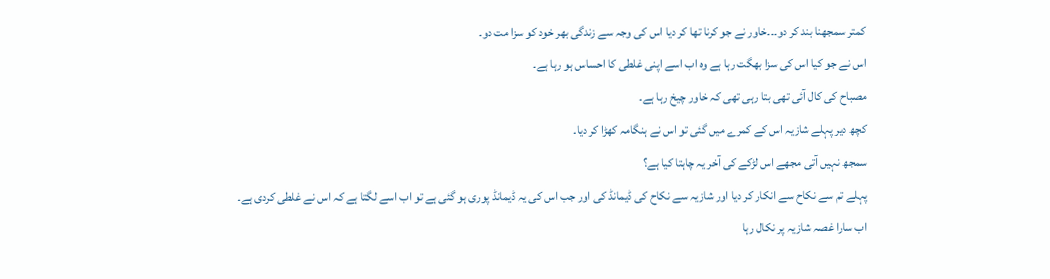کمتر سمجھنا بند کر دو۔۔۔خاور نے جو کرنا تھا کر دیا اس کی وجہ سے زندگی بھر خود کو سزا مت دو۔
اس نے جو کیا اس کی سزا بھگت رہا ہے وہ اب اسے اپنی غلطی کا احساس ہو رہا ہے۔
مصباح کی کال آئی تھی بتا رہی تھی کہ خاور چیخ رہا ہے۔
کچھ دیر پہلے شازیہ اس کے کمرے میں گئی تو اس نے ہنگامہ کھڑا کر دیا۔
سمجھ نہیں آتی مجھے اس لڑکے کی آخر یہ چاہتا کیا ہے؟
پہلے تم سے نکاح سے انکار کر دیا اور شازیہ سے نکاح کی ڈیمانڈ کی اور جب اس کی یہ ڈیمانڈ پوری ہو گئی ہے تو اب اسے لگتا ہے کہ اس نے غلطی کردی ہے۔
اب سارا غصہ شازیہ پر نکال رہا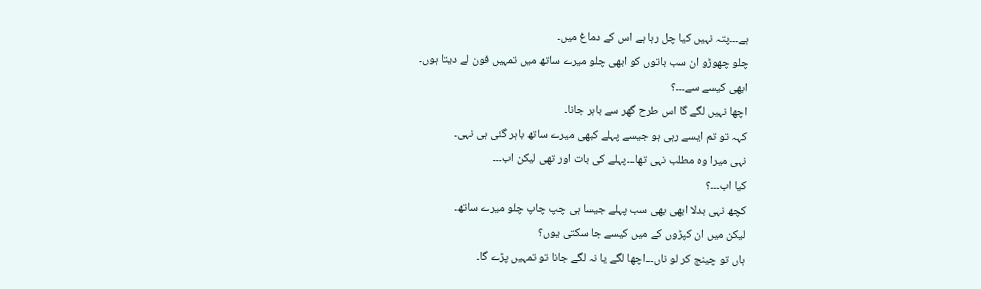ہے۔۔۔پتہ نہیں کیا چل رہا ہے اس کے دماغ میں۔
چلو چھوڑو ان سب باتوں کو ابھی چلو میرے ساتھ میں تمہیں فون لے دیتا ہوں۔
ابھی کیسے سے۔۔۔؟
اچھا نہیں لگے گا اس طرح گھر سے باہر جانا۔
کہہ تو تم ایسے رہی ہو جیسے پہلے کبھی میرے ساتھ باہر گئی ہی نہی۔
نہی میرا وہ مطلب نہی تھا۔۔۔پہلے کی بات اور تھی لیکن اب۔۔۔
کیا اب۔۔۔؟
کچھ نہی بدلا ابھی بھی سب پہلے جیسا ہی چپ چاپ چلو میرے ساتھ۔
لیکن میں ان کپڑوں کے میں کیسے جا سکتی یوں؟
ہاں تو چینج کر لو ناں۔۔۔اچھا لگے یا نہ لگے جانا تو تمہیں پڑے گا۔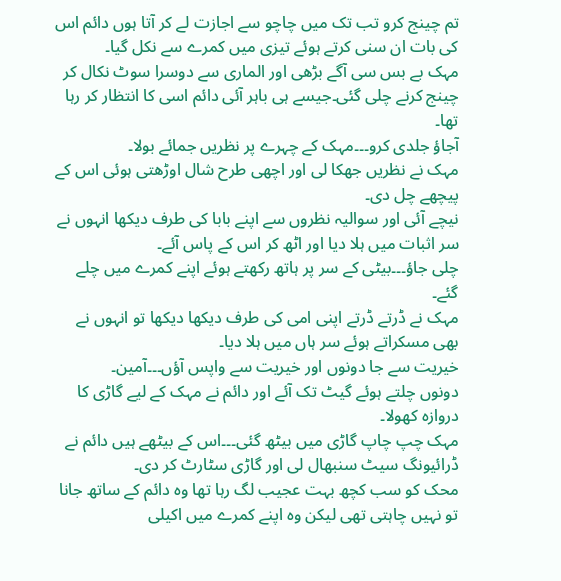تم چینج کرو تب تک میں چاچو سے اجازت لے کر آتا ہوں دائم اس کی بات ان سنی کرتے ہوئے تیزی میں کمرے سے نکل گیا۔
مہک بے بس سی آگے بڑھی اور الماری سے دوسرا سوٹ نکال کر چینج کرنے چلی گئی۔جیسے ہی باہر آئی دائم اسی کا انتظار کر رہا تھا۔
آجاؤ جلدی کرو۔۔۔مہک کے چہرے پر نظریں جمائے بولا۔
مہک نے نظریں جھکا لی اور اچھی طرح شال اوڑھتی ہوئی اس کے پیچھے چل دی۔
نیچے آئی اور سوالیہ نظروں سے اپنے بابا کی طرف دیکھا انہوں نے سر اثبات میں ہلا دیا اور اٹھ کر اس کے پاس آئے۔
چلی جاؤ۔۔۔بیٹی کے سر پر ہاتھ رکھتے ہوئے اپنے کمرے میں چلے گئے۔
مہک نے ڈرتے ڈرتے اپنی امی کی طرف دیکھا دیکھا تو انہوں نے بھی مسکراتے ہوئے سر ہاں میں ہلا دیا۔
خیریت سے جا دونوں اور خیریت سے واپس آؤں۔۔۔آمین۔
دونوں چلتے ہوئے گیٹ تک آئے اور دائم نے مہک کے لیے گاڑی کا دروازہ کھولا۔
مہک چپ چاپ گاڑی میں بیٹھ گئی۔۔۔اس کے بیٹھے ہیں دائم نے ڈرائیونگ سیٹ سنبھال لی اور گاڑی سٹارٹ کر دی۔
محک کو سب کچھ بہت عجیب لگ رہا تھا وہ دائم کے ساتھ جانا تو نہیں چاہتی تھی لیکن وہ اپنے کمرے میں اکیلی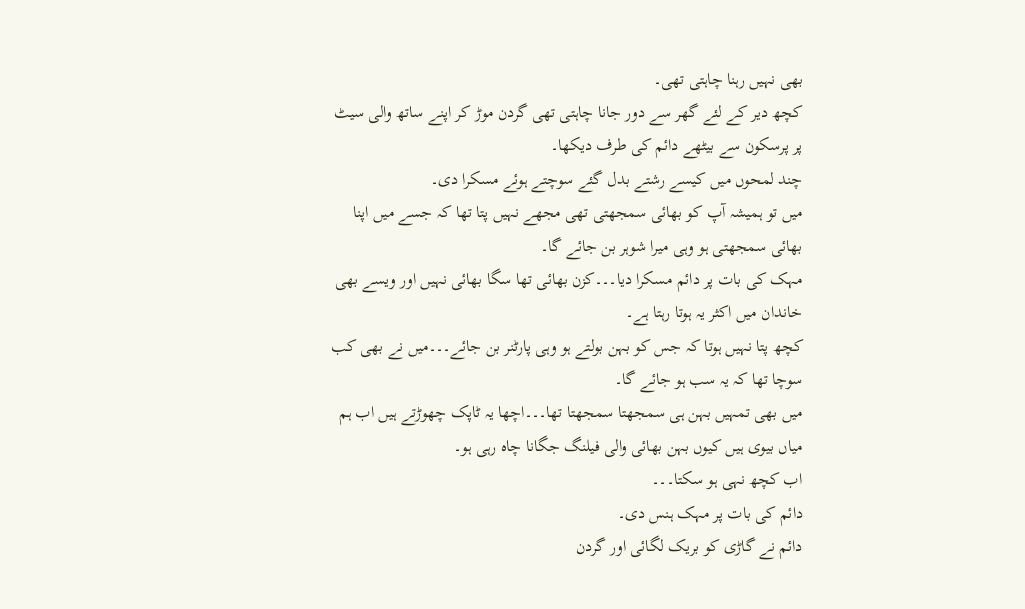بھی نہیں رہنا چاہتی تھی۔
کچھ دیر کے لئے گھر سے دور جانا چاہتی تھی گردن موڑ کر اپنے ساتھ والی سیٹ پر پرسکون سے بیٹھے دائم کی طرف دیکھا۔
چند لمحوں میں کیسے رشتے بدل گئے سوچتے ہوئے مسکرا دی۔
میں تو ہمیشہ آپ کو بھائی سمجھتی تھی مجھے نہیں پتا تھا کہ جسے میں اپنا بھائی سمجھتی ہو وہی میرا شوہر بن جائے گا۔
مہک کی بات پر دائم مسکرا دیا۔۔۔کزن بھائی تھا سگا بھائی نہیں اور ویسے بھی خاندان میں اکثر یہ ہوتا رہتا ہے۔
کچھ پتا نہیں ہوتا کہ جس کو بہن بولتے ہو وہی پارٹنر بن جائے۔۔۔میں نے بھی کب سوچا تھا کہ یہ سب ہو جائے گا۔
میں بھی تمہیں بہن ہی سمجھتا سمجھتا تھا۔۔۔اچھا یہ ٹاپک چھوڑتے ہیں اب ہم میاں بیوی ہیں کیوں بہن بھائی والی فیلنگ جگانا چاہ رہی ہو۔
اب کچھ نہی ہو سکتا۔۔۔
دائم کی بات پر مہک ہنس دی۔
دائم نے گاڑی کو بریک لگائی اور گردن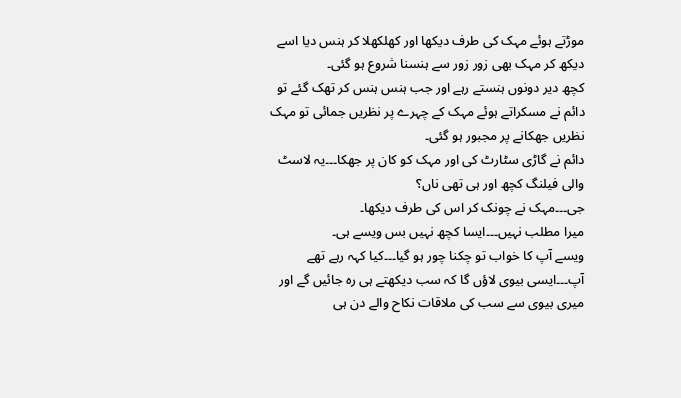موڑتے ہوئے مہک کی طرف دیکھا اور کھلکھلا کر ہنس دیا اسے دیکھ کر مہک بھی زور زور سے ہنسنا شروع ہو گئی۔
کچھ دیر دونوں ہنستے رہے اور جب ہنس ہنس کر تھک گئے تو دائم نے مسکراتے ہوئے مہک کے چہرے پر نظریں جمائی تو مہک نظریں جھکانے پر مجبور ہو گئی۔
دائم نے گاڑی سٹارٹ کی اور مہک کو کان پر جھکا۔۔۔یہ لاسٹ والی فیلنگ کچھ اور ہی تھی ناں؟
جی۔۔۔مہک نے چونک کر اس کی طرف دیکھا۔
میرا مطلب نہیں۔۔۔ایسا کچھ نہیں بس ویسے ہی۔
ویسے آپ کا خواب تو چکنا چور ہو گیا۔۔۔کیا کہہ رہے تھے آپ۔۔۔ایسی بیوی لاؤں گا کہ سب دیکھتے ہی رہ جائیں گے اور میری بیوی سے سب کی ملاقات نکاح والے دن ہی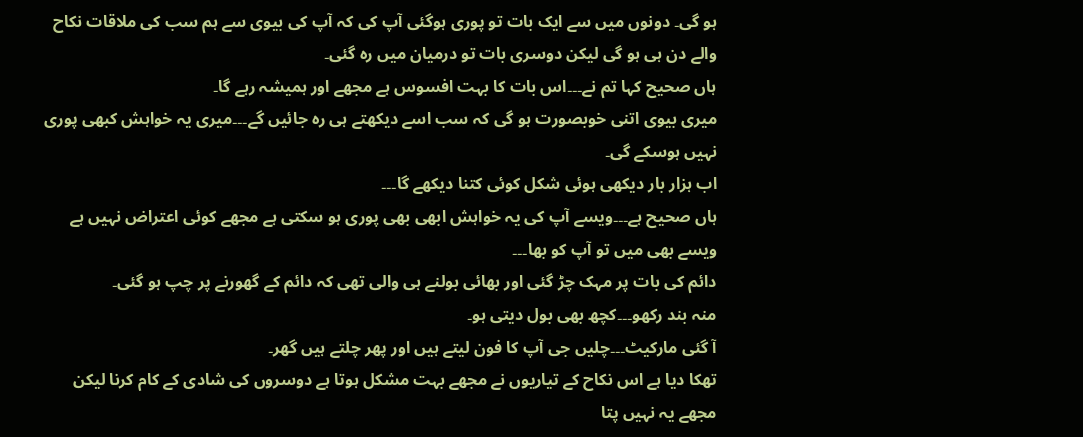ہو گی۔ دونوں میں سے ایک بات تو پوری ہوگئی آپ کی کہ آپ کی بیوی سے ہم سب کی ملاقات نکاح والے دن ہی ہو گی لیکن دوسری بات تو درمیان میں رہ گئی۔
ہاں صحیح کہا تم نے۔۔۔اس بات کا بہت افسوس ہے مجھے اور ہمیشہ رہے گا۔
میری بیوی اتنی خوبصورت ہو گی کہ سب اسے دیکھتے ہی رہ جائیں گے۔۔۔میری یہ خواہش کبھی پوری نہیں ہوسکے گی۔
اب ہزار بار دیکھی ہوئی شکل کوئی کتنا دیکھے گا۔۔۔
ہاں صحیح ہے۔۔۔ویسے آپ کی یہ خواہش ابھی بھی پوری ہو سکتی ہے مجھے کوئی اعتراض نہیں ہے ویسے بھی میں تو آپ کو بھا۔۔۔
دائم کی بات پر مہک چڑ گئی اور بھائی بولنے ہی والی تھی کہ دائم کے گھورنے پر چپ ہو گئی۔
منہ بند رکھو۔۔۔کچھ بھی بول دیتی ہو۔
آ گئی مارکیٹ۔۔۔چلیں جی آپ کا فون لیتے ہیں اور پھر چلتے ہیں گھر۔
تھکا دیا ہے اس نکاح کے تیاریوں نے مجھے بہت مشکل ہوتا ہے دوسروں کی شادی کے کام کرنا لیکن مجھے یہ نہیں پتا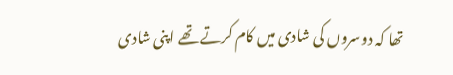تھا کہ دوسروں کی شادی میں کام کرتے تھے اپنی شادی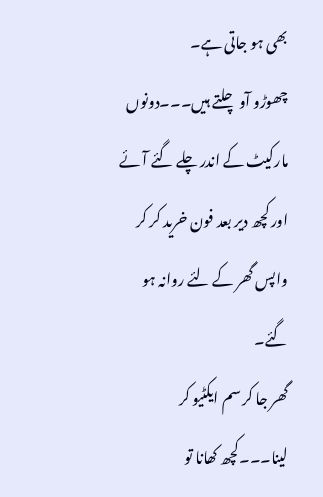بھی ہو جاتی ہے۔
چھوڑو آو چلتے ہیں۔۔۔دونوں مارکیٹ کے اندر چلے گئے آئے اور کچھ دیر بعد فون خرید کر کر واپس گھر کے لئے روانہ ہو گئے۔
گھر جا کر سم ایکٹیو کر لینا۔۔۔کچھ کھانا تو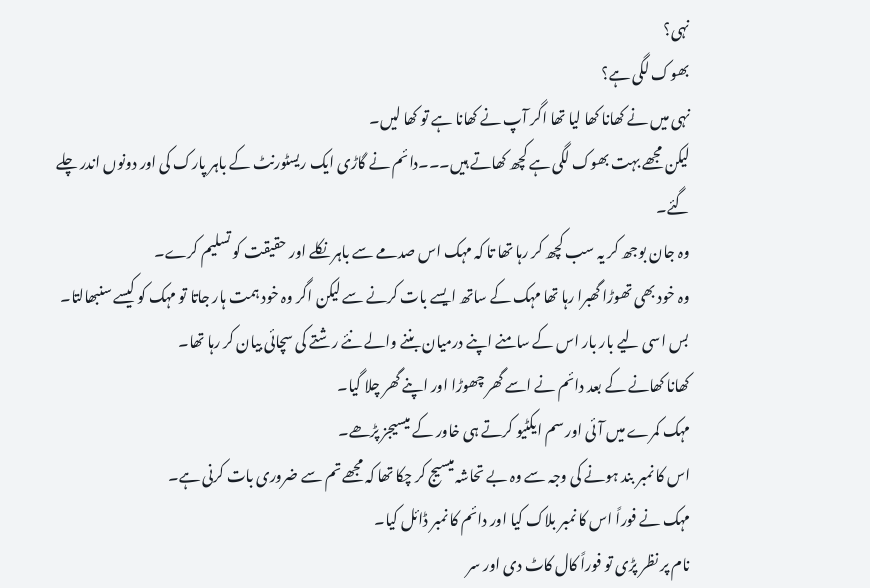نہی؟
بھوک لگی ہے؟
نہی میں نے کھانا کھا لیا تھا اگر آپ نے کھانا ہے تو کھا لیں۔
لیکن مجھے بہت بھوک لگی ہے کچھ کھاتے ہیں۔۔۔دائم نے گاڑی ایک ریسٹورنٹ کے باہر پارک کی اور دونوں اندر چلے گئے۔
وہ جان بوجھ کر یہ سب کچھ کر رہا تھا تا کہ مہک اس صدمے سے باہر نکلے اور حقیقت کو تسلیم کرے۔
وہ خود بھی تھوڑا گھبرا رہا تھا مہک کے ساتھ ایسے بات کرنے سے لیکن اگر وہ خود ہمت ہار جاتا تو مہک کو کیسے سنبھالتا۔
بس اسی لیے بار بار اس کے سامنے اپنے درمیان بننے والے نئے رشتے کی سچائی بیان کر رہا تھا۔
کھانا کھانے کے بعد دائم نے اسے گھر چھوڑا اور اپنے گھر چلا گیا۔
مہک کمرے میں آئی اور سم ایکٹیو کرتے ہی خاور کے میسیجز پڑھے۔
اس کا نمبر بند ہونے کی وجہ سے وہ بے تحاشہ میسیج کر چکا تھا کہ مجھے تم سے ضروری بات کرنی ہے۔
مہک نے فوراً اس کا نمبر بلاک کیا اور دائم کا نمبر ڈائل کیا۔
نام پر نظر پڑی تو فوراً کال کاٹ دی اور سر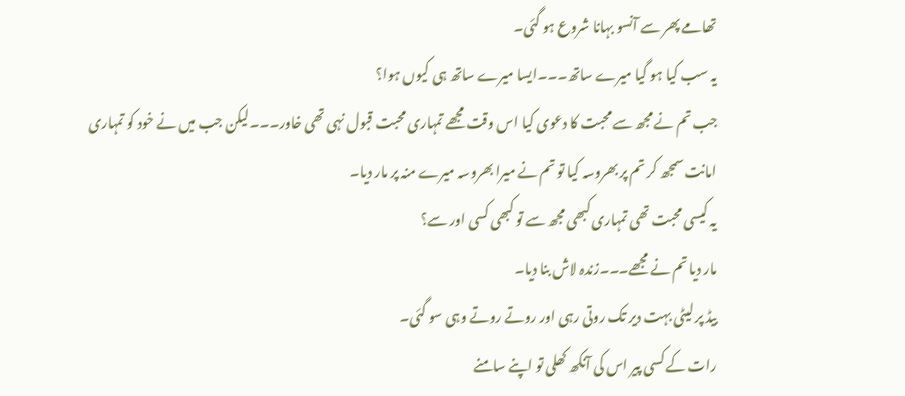تھامے پھر سے آنسو بہانا شروع ہو گئی۔
یہ سب کیا ہو گیا میرے ساتھ۔۔۔ایسا میرے ساتھ ہی کیوں ہوا؟
جب تم نے مجھ سے محبت کا دعوی کیا اس وقت مجھے تمہاری محبت قبول نہی تھی خاور۔۔۔لیکن جب میں نے خود کو تمہاری امانت سمجھ کر تم پر بھروسہ کیا تو تم نے میرا بھروسہ میرے منہ پر مار دیا۔
یہ کیسی محبت تھی تمہاری کبھی مجھ سے تو کبھی کسی اور سے؟
مار دیا تم نے مجھے۔۔۔زندہ لاش بنا دیا۔
بیڈ پر لیٹی بہت دیر تک روتی رہی اور روتے روتے وہی سو گئی۔
رات کے کسی پیر اس کی آنکھ کھلی تو اپنے سامنے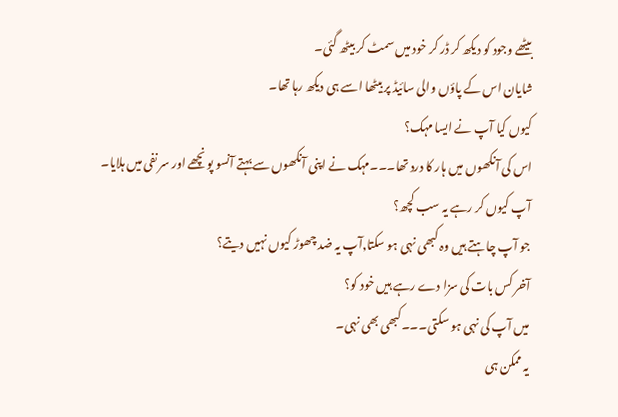بیٹھے وجود کو دیکھ کر ڈر کر خود میں سمٹ کر بیٹھ گئی۔
شایان اس کے پاؤں والی سائیڈ پر بیٹھا اسے ہی دیکھ رہا تھا۔
کیوں کیا آپ نے ایسا مہک؟
اس کی آنکھوں میں ہار کا درد تھا۔۔۔مہک نے اپنی آنکھوں سے بہتے آنسو پونچھے اور سر نفی میں ہلایا۔
آپ کیوں کر رہے یہ سب کچھ؟
جو آپ چاہتے ہیں وہ کبھی نہی ہو سکتا٫آپ یہ ضد چھوڑ کیوں نہیں دیتے؟
آخر کس بات کی سزا دے رہے ہیں خود کو؟
میں آپ کی نہی ہو سکتی۔۔۔کبھی بھی نہی۔
یہ ممکن ہی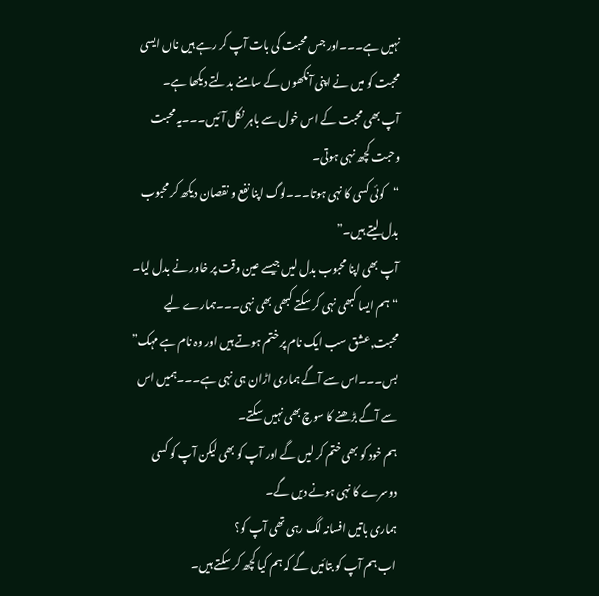نہیں ہے۔۔۔اور جس محبت کی بات آپ کر رہے ہیں ناں ایسی محبت کو میں نے اپنی آنکھوں کے سامنے بدلتے دیکھا ہے۔
آپ بھی محبت کے اس خول سے باہر نکل آئیں۔۔۔یہ محبت وحبت کچھ نہی ہوتی۔
“کوئی کسی کا نہی ہوتا۔۔۔لوگ اپنا نفع و نقصان دیکھ کر محبوب بدل لیتے ہیں۔”
آپ بھی اپنا محبوب بدل لیں جیسے عین وقت پر خاور نے بدل لیا۔
“ہم ایسا کبھی نہی کر سکتے کبھی بھی نہی۔۔۔ہمارے لیے محبت٫عشق سب ایک نام پر ختم ہوتے ہیں اور وہ نام ہے مہک”
بس۔۔۔اس سے آگے ہماری اڑان ہی نہی ہے۔۔۔ہمیں اس سے آگے بڑھنے کا سوچ بھی نہیں سکتے۔
ہم خود کو بھی ختم کر لیں گے اور آپ کو بھی لیکن آپ کو کسی دوسرے کا نہی ہونے دیں گے۔
ہماری باتیں افسانہ لگ رہی تھی آپ کو؟
اب ہم آپ کو بتائیں گے کہ ہم کیا کچھ کر سکتے ہیں۔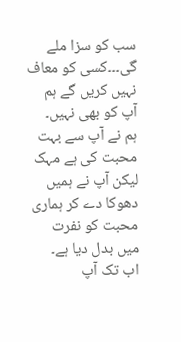سب کو سزا ملے گی۔۔۔کسی کو معاف نہیں کریں گے ہم آپ کو بھی نہیں۔
ہم نے آپ سے بہت محبت کی ہے مہک لیکن آپ نے ہمیں دھوکا دے کر ہماری محبت کو نفرت میں بدل دیا ہے۔
اب تک آپ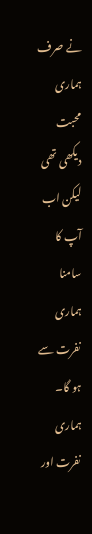نے صرف ہماری محبت دیکھی تھی لیکن اب آپ کا سامنا ہماری نفرت سے ہو گا۔
ہماری نفرت اور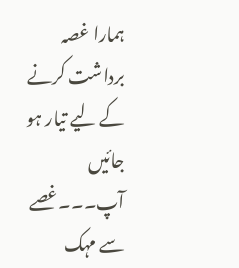ہمارا غصہ برداشت کرنے کے لیے تیار ہو جائیں آپ۔۔۔غصے سے مہک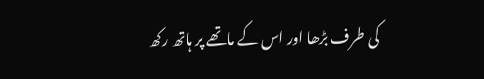کی طرف بڑھا اور اس کے ماتھے پر ہاتھ رکھ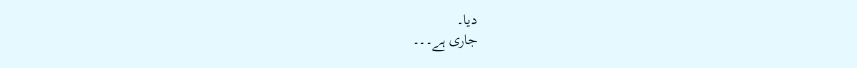دیا۔
جاری ہے۔۔۔